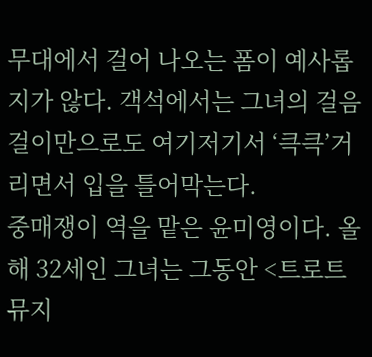무대에서 걸어 나오는 폼이 예사롭지가 않다. 객석에서는 그녀의 걸음걸이만으로도 여기저기서 ‘큭큭’거리면서 입을 틀어막는다.
중매쟁이 역을 맡은 윤미영이다. 올해 32세인 그녀는 그동안 <트로트 뮤지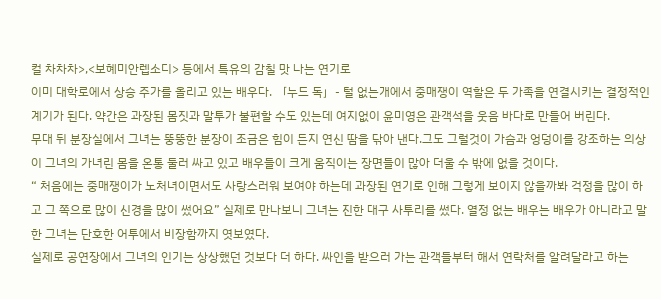컬 차차차>,<보혜미안렙소디> 등에서 특유의 감칠 맛 나는 연기로
이미 대학로에서 상승 주가를 올리고 있는 배우다. 「누드 독」- 털 없는개에서 중매쟁이 역할은 두 가족을 연결시키는 결정적인 계기가 된다. 약간은 과장된 몸짓과 말투가 불편할 수도 있는데 여지없이 윤미영은 관객석을 웃음 바다로 만들어 버린다.
무대 뒤 분장실에서 그녀는 뚱뚱한 분장이 조금은 힘이 든지 연신 땀을 닦아 낸다.그도 그럴것이 가슴과 엉덩이를 강조하는 의상이 그녀의 가녀린 몸을 온통 둘러 싸고 있고 배우들이 크게 움직이는 장면들이 많아 더울 수 밖에 없을 것이다.
“ 처음에는 중매쟁이가 노처녀이면서도 사랑스러워 보여야 하는데 과장된 연기로 인해 그렇게 보이지 않을까봐 걱정을 많이 하고 그 쪽으로 많이 신경을 많이 썼어요” 실제로 만나보니 그녀는 진한 대구 사투리를 썼다. 열정 없는 배우는 배우가 아니라고 말한 그녀는 단호한 어투에서 비장함까지 엿보였다.
실제로 공연장에서 그녀의 인기는 상상했던 것보다 더 하다. 싸인을 받으러 가는 관객들부터 해서 연락처를 알려달라고 하는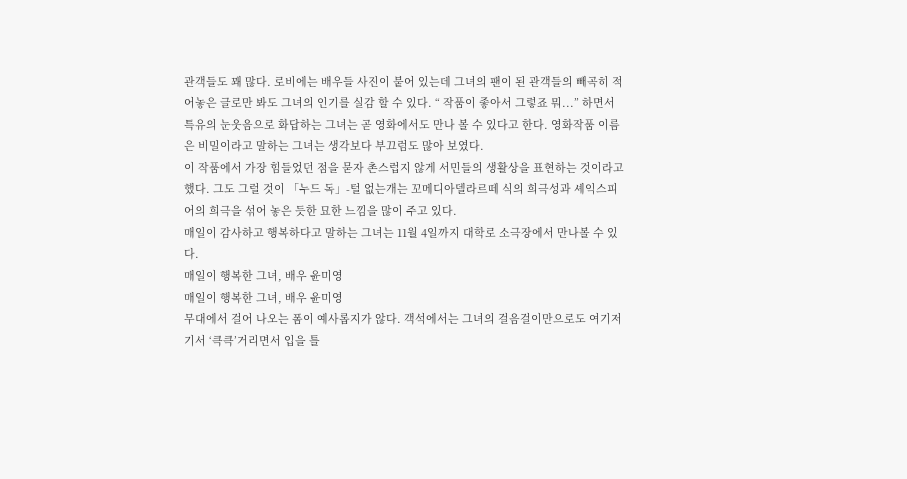관객들도 꽤 많다. 로비에는 배우들 사진이 붙어 있는데 그녀의 팬이 된 관객들의 빼곡히 적어놓은 글로만 봐도 그녀의 인기를 실감 할 수 있다. “ 작품이 좋아서 그렇죠 뭐...” 하면서 특유의 눈웃음으로 화답하는 그녀는 곧 영화에서도 만나 볼 수 있다고 한다. 영화작품 이름은 비밀이라고 말하는 그녀는 생각보다 부끄럼도 많아 보였다.
이 작품에서 가장 힘들었던 점을 묻자 촌스럽지 않게 서민들의 생활상을 표현하는 것이라고 했다. 그도 그럴 것이 「누드 독」-털 없는개는 꼬메디아델라르떼 식의 희극성과 셰익스피어의 희극을 섞어 놓은 듯한 묘한 느낌을 많이 주고 있다.
매일이 감사하고 행복하다고 말하는 그녀는 11월 4일까지 대학로 소극장에서 만나볼 수 있다.
매일이 행복한 그녀, 배우 윤미영
매일이 행복한 그녀, 배우 윤미영
무대에서 걸어 나오는 폼이 예사롭지가 않다. 객석에서는 그녀의 걸음걸이만으로도 여기저기서 ‘큭큭’거리면서 입을 틀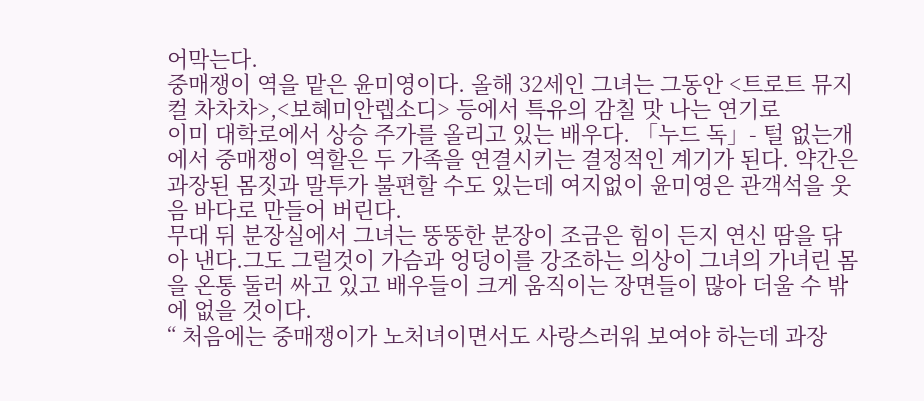어막는다.
중매쟁이 역을 맡은 윤미영이다. 올해 32세인 그녀는 그동안 <트로트 뮤지컬 차차차>,<보혜미안렙소디> 등에서 특유의 감칠 맛 나는 연기로
이미 대학로에서 상승 주가를 올리고 있는 배우다. 「누드 독」- 털 없는개에서 중매쟁이 역할은 두 가족을 연결시키는 결정적인 계기가 된다. 약간은 과장된 몸짓과 말투가 불편할 수도 있는데 여지없이 윤미영은 관객석을 웃음 바다로 만들어 버린다.
무대 뒤 분장실에서 그녀는 뚱뚱한 분장이 조금은 힘이 든지 연신 땀을 닦아 낸다.그도 그럴것이 가슴과 엉덩이를 강조하는 의상이 그녀의 가녀린 몸을 온통 둘러 싸고 있고 배우들이 크게 움직이는 장면들이 많아 더울 수 밖에 없을 것이다.
“ 처음에는 중매쟁이가 노처녀이면서도 사랑스러워 보여야 하는데 과장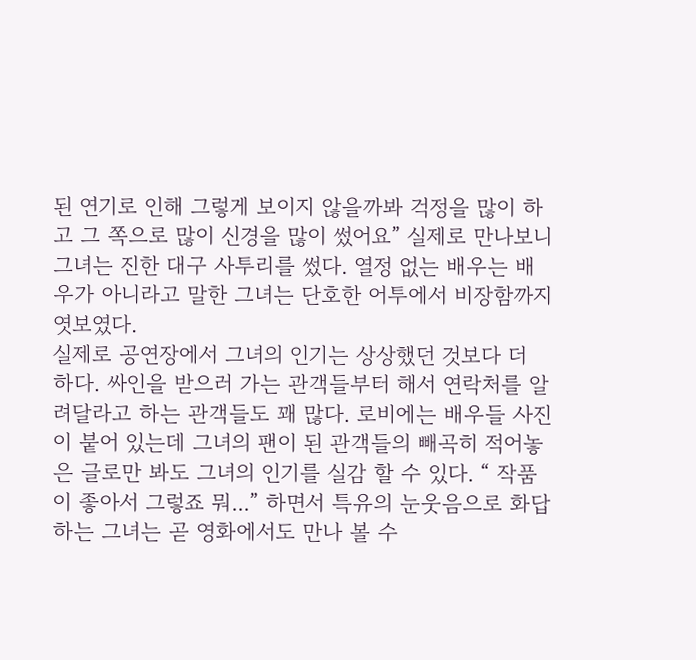된 연기로 인해 그렇게 보이지 않을까봐 걱정을 많이 하고 그 쪽으로 많이 신경을 많이 썼어요” 실제로 만나보니 그녀는 진한 대구 사투리를 썼다. 열정 없는 배우는 배우가 아니라고 말한 그녀는 단호한 어투에서 비장함까지 엿보였다.
실제로 공연장에서 그녀의 인기는 상상했던 것보다 더 하다. 싸인을 받으러 가는 관객들부터 해서 연락처를 알려달라고 하는 관객들도 꽤 많다. 로비에는 배우들 사진이 붙어 있는데 그녀의 팬이 된 관객들의 빼곡히 적어놓은 글로만 봐도 그녀의 인기를 실감 할 수 있다. “ 작품이 좋아서 그렇죠 뭐...” 하면서 특유의 눈웃음으로 화답하는 그녀는 곧 영화에서도 만나 볼 수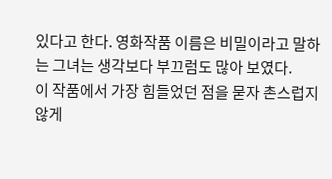있다고 한다. 영화작품 이름은 비밀이라고 말하는 그녀는 생각보다 부끄럼도 많아 보였다.
이 작품에서 가장 힘들었던 점을 묻자 촌스럽지 않게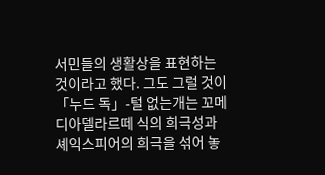서민들의 생활상을 표현하는 것이라고 했다. 그도 그럴 것이 「누드 독」-털 없는개는 꼬메디아델라르떼 식의 희극성과 셰익스피어의 희극을 섞어 놓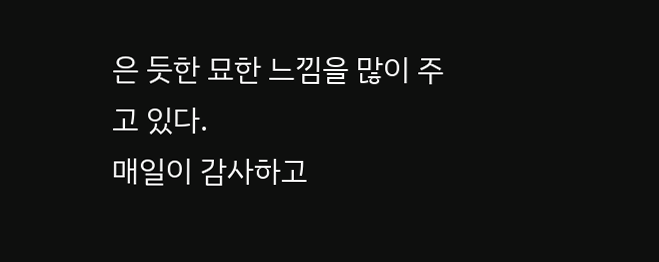은 듯한 묘한 느낌을 많이 주고 있다.
매일이 감사하고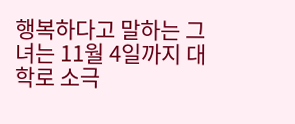행복하다고 말하는 그녀는 11월 4일까지 대학로 소극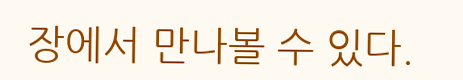장에서 만나볼 수 있다.